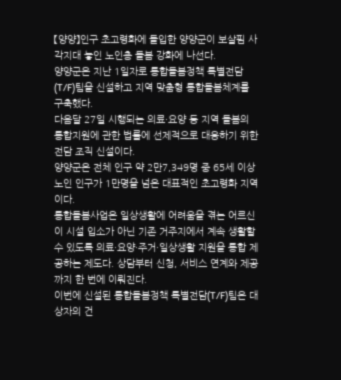【양양】인구 초고령화에 돌입한 양양군이 보살핌 사각지대 놓인 노인층 돌봄 강화에 나선다.
양양군은 지난 1일자로 통합돌봄정책 특별전담(T/F)팀을 신설하고 지역 맞춤형 통합돌봄체계를 구축했다.
다음달 27일 시행되는 의료·요양 등 지역 돌봄의 통합지원에 관한 법률에 선제적으로 대응하기 위한 전담 조직 신설이다.
양양군은 전체 인구 약 2만7,349명 중 65세 이상 노인 인구가 1만명을 넘은 대표적인 초고령화 지역이다.
통합돌봄사업은 일상생활에 어려움을 겪는 어르신이 시설 입소가 아닌 기존 거주지에서 계속 생활할 수 있도록 의료·요양·주거·일상생활 지원을 통합 제공하는 제도다. 상담부터 신청, 서비스 연계와 제공까지 한 번에 이뤄진다.
이번에 신설된 통합돌봄정책 특별전담(T/F)팀은 대상자의 건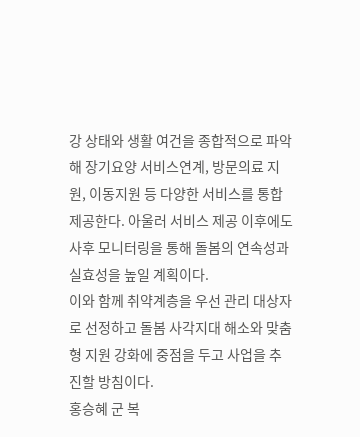강 상태와 생활 여건을 종합적으로 파악해 장기요양 서비스연계, 방문의료 지원, 이동지원 등 다양한 서비스를 통합 제공한다. 아울러 서비스 제공 이후에도 사후 모니터링을 통해 돌봄의 연속성과 실효성을 높일 계획이다.
이와 함께 취약계층을 우선 관리 대상자로 선정하고 돌봄 사각지대 해소와 맞춤형 지원 강화에 중점을 두고 사업을 추진할 방침이다.
홍승혜 군 복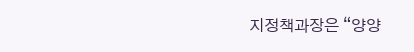지정책과장은 “양양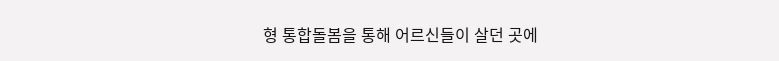형 통합돌봄을 통해 어르신들이 살던 곳에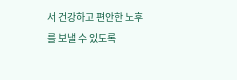서 건강하고 편안한 노후를 보낼 수 있도록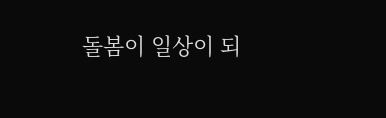돌봄이 일상이 되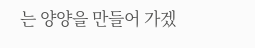는 양양을 만들어 가겠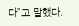다”고 말했다.